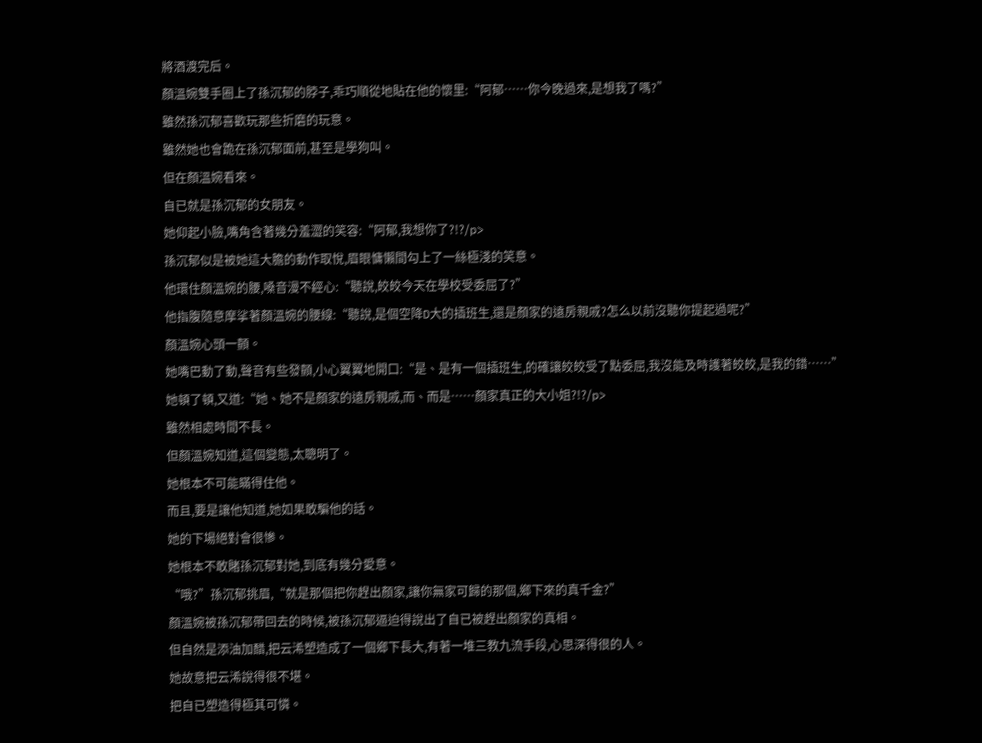將酒渡完后。
顏溫婉雙手圈上了孫沉郁的脖子,乖巧順從地貼在他的懷里:“阿郁……你今晚過來,是想我了嗎?”
雖然孫沉郁喜歡玩那些折磨的玩意。
雖然她也會跪在孫沉郁面前,甚至是學狗叫。
但在顏溫婉看來。
自已就是孫沉郁的女朋友。
她仰起小臉,嘴角含著幾分羞澀的笑容:“阿郁,我想你了?!?/p>
孫沉郁似是被她這大膽的動作取悅,眉眼慵懶間勾上了一絲極淺的笑意。
他環住顏溫婉的腰,嗓音漫不經心:“聽說,皎皎今天在學校受委屈了?”
他指腹隨意摩挲著顏溫婉的腰線:“聽說,是個空降D大的插班生,還是顏家的遠房親戚?怎么以前沒聽你提起過呢?”
顏溫婉心頭一顫。
她嘴巴動了動,聲音有些發顫,小心翼翼地開口:“是、是有一個插班生,的確讓皎皎受了點委屈,我沒能及時護著皎皎,是我的錯……”
她頓了頓,又道:“她、她不是顏家的遠房親戚,而、而是……顏家真正的大小姐?!?/p>
雖然相處時間不長。
但顏溫婉知道,這個變態,太聰明了。
她根本不可能瞞得住他。
而且,要是讓他知道,她如果敢騙他的話。
她的下場絕對會很慘。
她根本不敢賭孫沉郁對她,到底有幾分愛意。
“哦?”孫沉郁挑眉,“就是那個把你趕出顏家,讓你無家可歸的那個,鄉下來的真千金?”
顏溫婉被孫沉郁帶回去的時候,被孫沉郁逼迫得說出了自已被趕出顏家的真相。
但自然是添油加醋,把云浠塑造成了一個鄉下長大,有著一堆三教九流手段,心思深得很的人。
她故意把云浠說得很不堪。
把自已塑造得極其可憐。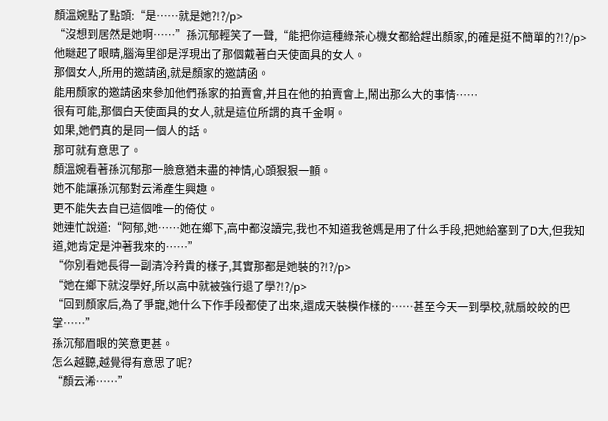顏溫婉點了點頭:“是……就是她?!?/p>
“沒想到居然是她啊……”孫沉郁輕笑了一聲,“能把你這種綠茶心機女都給趕出顏家,的確是挺不簡單的?!?/p>
他瞇起了眼睛,腦海里卻是浮現出了那個戴著白天使面具的女人。
那個女人,所用的邀請函,就是顏家的邀請函。
能用顏家的邀請函來參加他們孫家的拍賣會,并且在他的拍賣會上,鬧出那么大的事情……
很有可能,那個白天使面具的女人,就是這位所謂的真千金啊。
如果,她們真的是同一個人的話。
那可就有意思了。
顏溫婉看著孫沉郁那一臉意猶未盡的神情,心頭狠狠一顫。
她不能讓孫沉郁對云浠產生興趣。
更不能失去自已這個唯一的倚仗。
她連忙說道:“阿郁,她……她在鄉下,高中都沒讀完,我也不知道我爸媽是用了什么手段,把她給塞到了D大,但我知道,她肯定是沖著我來的……”
“你別看她長得一副清冷矜貴的樣子,其實那都是她裝的?!?/p>
“她在鄉下就沒學好,所以高中就被強行退了學?!?/p>
“回到顏家后,為了爭寵,她什么下作手段都使了出來,還成天裝模作樣的……甚至今天一到學校,就扇皎皎的巴掌……”
孫沉郁眉眼的笑意更甚。
怎么越聽,越覺得有意思了呢?
“顏云浠……”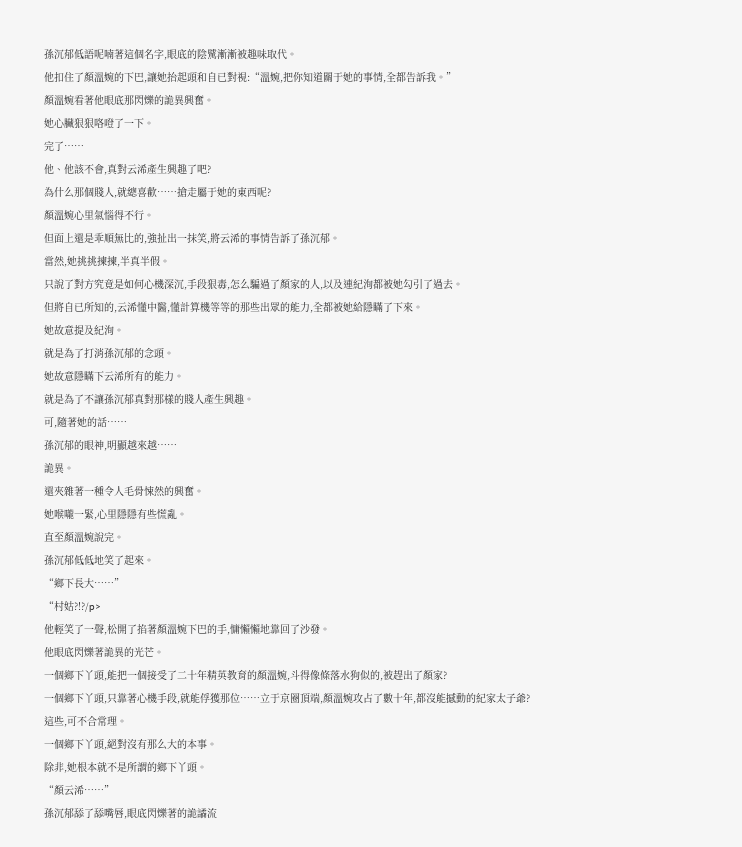孫沉郁低語呢喃著這個名字,眼底的陰騭漸漸被趣味取代。
他扣住了顏溫婉的下巴,讓她抬起頭和自已對視:“溫婉,把你知道關于她的事情,全都告訴我。”
顏溫婉看著他眼底那閃爍的詭異興奮。
她心臟狠狠咯噔了一下。
完了……
他、他該不會,真對云浠產生興趣了吧?
為什么那個賤人,就總喜歡……搶走屬于她的東西呢?
顏溫婉心里氣惱得不行。
但面上還是乖順無比的,強扯出一抹笑,將云浠的事情告訴了孫沉郁。
當然,她挑挑揀揀,半真半假。
只說了對方究竟是如何心機深沉,手段狠毒,怎么騙過了顏家的人,以及連紀洵都被她勾引了過去。
但將自已所知的,云浠懂中醫,懂計算機等等的那些出眾的能力,全都被她給隱瞞了下來。
她故意提及紀洵。
就是為了打消孫沉郁的念頭。
她故意隱瞞下云浠所有的能力。
就是為了不讓孫沉郁真對那樣的賤人產生興趣。
可,隨著她的話……
孫沉郁的眼神,明顯越來越……
詭異。
還夾雜著一種令人毛骨悚然的興奮。
她喉嚨一緊,心里隱隱有些慌亂。
直至顏溫婉說完。
孫沉郁低低地笑了起來。
“鄉下長大……”
“村姑?!?/p>
他輕笑了一聲,松開了掐著顏溫婉下巴的手,慵懶懶地靠回了沙發。
他眼底閃爍著詭異的光芒。
一個鄉下丫頭,能把一個接受了二十年精英教育的顏溫婉,斗得像條落水狗似的,被趕出了顏家?
一個鄉下丫頭,只靠著心機手段,就能俘獲那位……立于京圈頂端,顏溫婉攻占了數十年,都沒能撼動的紀家太子爺?
這些,可不合常理。
一個鄉下丫頭,絕對沒有那么大的本事。
除非,她根本就不是所謂的鄉下丫頭。
“顏云浠……”
孫沉郁舔了舔嘴唇,眼底閃爍著的詭譎流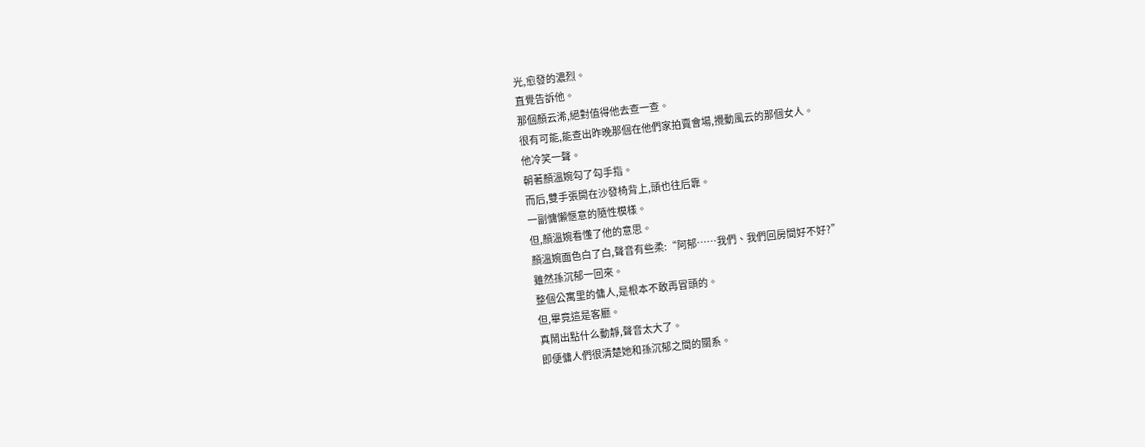光,愈發的濃烈。
直覺告訴他。
那個顏云浠,絕對值得他去查一查。
很有可能,能查出昨晚那個在他們家拍賣會場,攪動風云的那個女人。
他冷笑一聲。
朝著顏溫婉勾了勾手指。
而后,雙手張開在沙發椅背上,頭也往后靠。
一副慵懶愜意的隨性模樣。
但,顏溫婉看懂了他的意思。
顏溫婉面色白了白,聲音有些柔:“阿郁……我們、我們回房間好不好?”
雖然孫沉郁一回來。
整個公寓里的傭人,是根本不敢再冒頭的。
但,畢竟這是客廳。
真鬧出點什么動靜,聲音太大了。
即便傭人們很清楚她和孫沉郁之間的關系。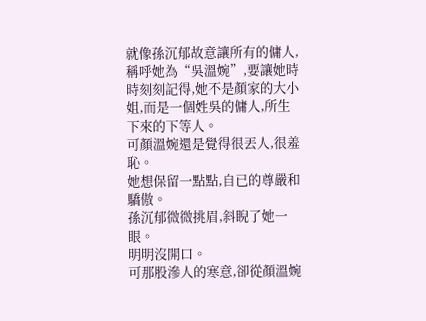就像孫沉郁故意讓所有的傭人,稱呼她為“吳溫婉”,要讓她時時刻刻記得,她不是顏家的大小姐,而是一個姓吳的傭人,所生下來的下等人。
可顏溫婉還是覺得很丟人,很羞恥。
她想保留一點點,自已的尊嚴和驕傲。
孫沉郁微微挑眉,斜睨了她一眼。
明明沒開口。
可那股滲人的寒意,卻從顏溫婉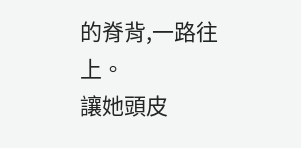的脊背,一路往上。
讓她頭皮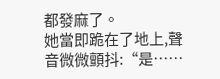都發麻了。
她當即跪在了地上,聲音微微顫抖:“是……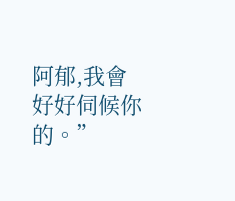阿郁,我會好好伺候你的。”